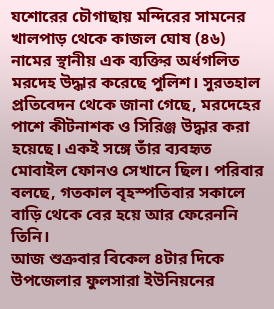যশোরের চৌগাছায় মন্দিরের সামনের খালপাড় থেকে কাজল ঘোষ (৪৬) নামের স্থানীয় এক ব্যক্তির অর্ধগলিত মরদেহ উদ্ধার করেছে পুলিশ। সুরতহাল প্রতিবেদন থেকে জানা গেছে, মরদেহের পাশে কীটনাশক ও সিরিঞ্জ উদ্ধার করা হয়েছে। একই সঙ্গে তাঁর ব্যবহৃত মোবাইল ফোনও সেখানে ছিল। পরিবার বলছে, গতকাল বৃহস্পতিবার সকালে বাড়ি থেকে বের হয়ে আর ফেরেননি তিনি।
আজ শুক্রবার বিকেল ৪টার দিকে উপজেলার ফুলসারা ইউনিয়নের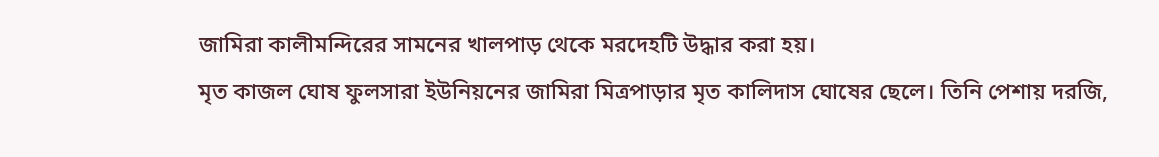জামিরা কালীমন্দিরের সামনের খালপাড় থেকে মরদেহটি উদ্ধার করা হয়।
মৃত কাজল ঘোষ ফুলসারা ইউনিয়নের জামিরা মিত্রপাড়ার মৃত কালিদাস ঘোষের ছেলে। তিনি পেশায় দরজি,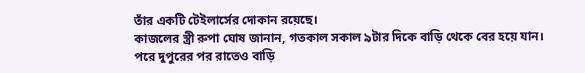তাঁর একটি টেইলার্সের দোকান রয়েছে।
কাজলের স্ত্রী রুপা ঘোষ জানান, গতকাল সকাল ৯টার দিকে বাড়ি থেকে বের হয়ে যান। পরে দুপুরের পর রাতেও বাড়ি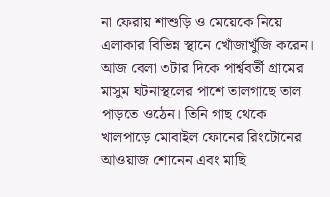না ফেরায় শাশুড়ি ও মেয়েকে নিয়ে এলাকার বিভিন্ন স্থানে খোঁজাখুঁজি করেন। আজ বেলা ৩টার দিকে পার্শ্ববর্তী গ্রামের মাসুম ঘটনাস্থলের পাশে তালগাছে তাল পাড়তে ওঠেন। তিনি গাছ থেকে খালপাড়ে মোবাইল ফোনের রিংটোনের আওয়াজ শোনেন এবং মাছি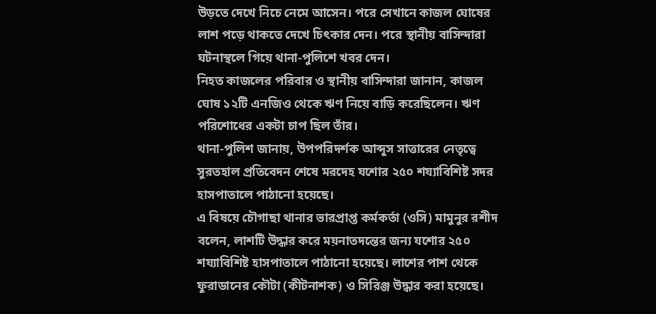উড়তে দেখে নিচে নেমে আসেন। পরে সেখানে কাজল ঘোষের লাশ পড়ে থাকতে দেখে চিৎকার দেন। পরে স্থানীয় বাসিন্দারা ঘটনাস্থলে গিয়ে থানা-পুলিশে খবর দেন।
নিহত কাজলের পরিবার ও স্থানীয় বাসিন্দারা জানান, কাজল ঘোষ ১২টি এনজিও থেকে ঋণ নিয়ে বাড়ি করেছিলেন। ঋণ পরিশোধের একটা চাপ ছিল তাঁর।
থানা-পুলিশ জানায়, উপপরিদর্শক আব্দুস সাত্তারের নেতৃত্বে সুরতহাল প্রতিবেদন শেষে মরদেহ যশোর ২৫০ শয্যাবিশিষ্ট সদর হাসপাতালে পাঠানো হয়েছে।
এ বিষয়ে চৌগাছা থানার ভারপ্রাপ্ত কর্মকর্তা (ওসি) মামুনুর রশীদ বলেন, লাশটি উদ্ধার করে ময়নাতদন্তের জন্য যশোর ২৫০ শয্যাবিশিষ্ট হাসপাতালে পাঠানো হয়েছে। লাশের পাশ থেকে ফুরাডানের কৌটা (কীটনাশক) ও সিরিঞ্জ উদ্ধার করা হয়েছে।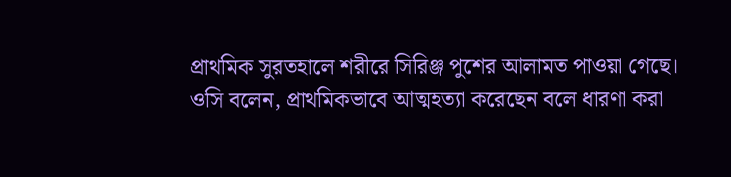প্রাথমিক সুরতহালে শরীরে সিরিঞ্জ পুশের আলামত পাওয়া গেছে।
ওসি বলেন, প্রাথমিকভাবে আত্মহত্যা করেছেন বলে ধারণা করা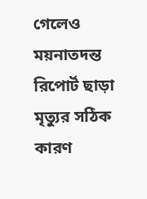গেলেও ময়নাতদন্ত রিপোর্ট ছাড়া মৃত্যুর সঠিক কারণ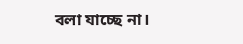বলা যাচ্ছে না।